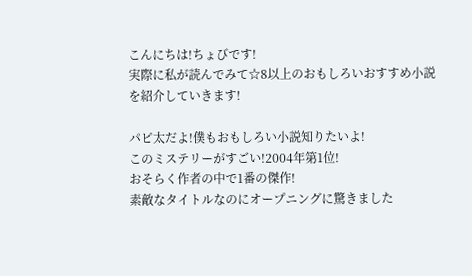こんにちは!ちょびです!
実際に私が読んでみて☆8以上のおもしろいおすすめ小説を紹介していきます!

パピ太だよ!僕もおもしろい小説知りたいよ!
このミステリーがすごい!2004年第1位!
おそらく作者の中で1番の傑作!
素敵なタイトルなのにオープニングに驚きました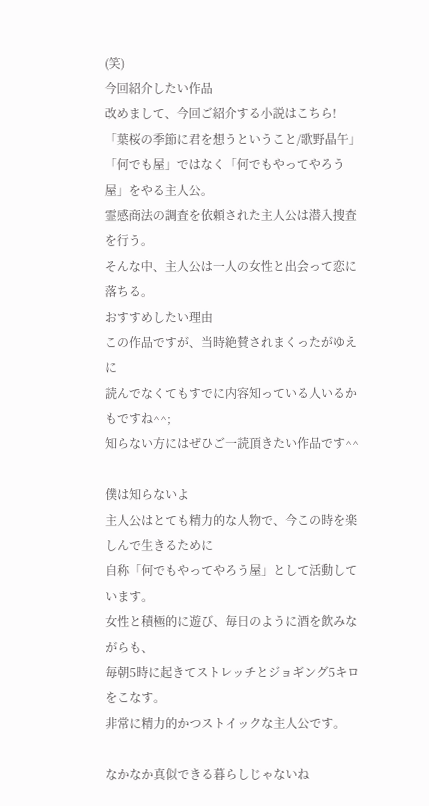(笑)
今回紹介したい作品
改めまして、今回ご紹介する小説はこちら!
「葉桜の季節に君を想うということ/歌野晶午」
「何でも屋」ではなく「何でもやってやろう屋」をやる主人公。
霊感商法の調査を依頼された主人公は潜入捜査を行う。
そんな中、主人公は一人の女性と出会って恋に落ちる。
おすすめしたい理由
この作品ですが、当時絶賛されまくったがゆえに
読んでなくてもすでに内容知っている人いるかもですね^^;
知らない方にはぜひご一読頂きたい作品です^^

僕は知らないよ
主人公はとても精力的な人物で、今この時を楽しんで生きるために
自称「何でもやってやろう屋」として活動しています。
女性と積極的に遊び、毎日のように酒を飲みながらも、
毎朝5時に起きてストレッチとジョギング5キロをこなす。
非常に精力的かつストイックな主人公です。

なかなか真似できる暮らしじゃないね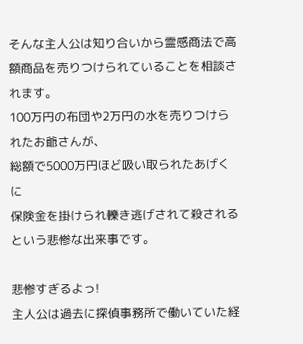そんな主人公は知り合いから霊感商法で高額商品を売りつけられていることを相談されます。
100万円の布団や2万円の水を売りつけられたお爺さんが、
総額で5000万円ほど吸い取られたあげくに
保険金を掛けられ轢き逃げされて殺されるという悲惨な出来事です。

悲惨すぎるよっ!
主人公は過去に探偵事務所で働いていた経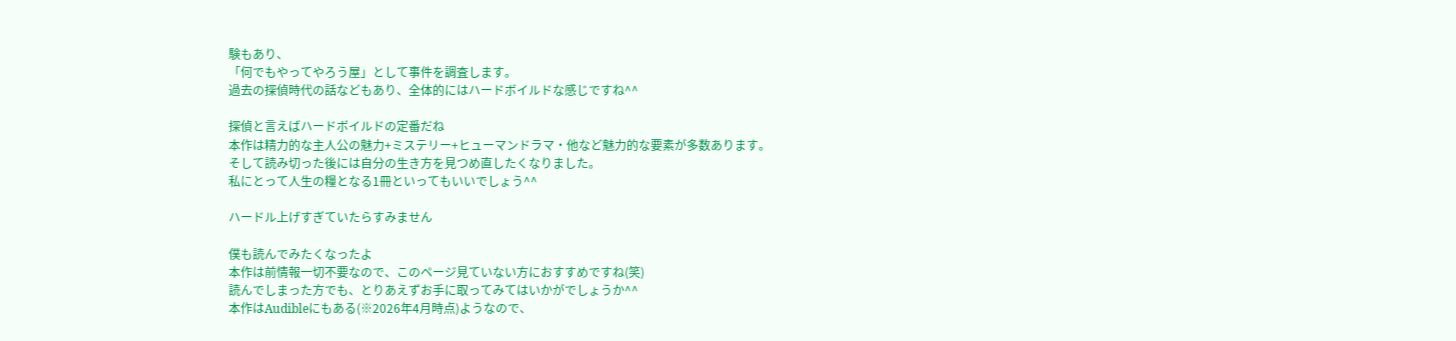験もあり、
「何でもやってやろう屋」として事件を調査します。
過去の探偵時代の話などもあり、全体的にはハードボイルドな感じですね^^

探偵と言えばハードボイルドの定番だね
本作は精力的な主人公の魅力+ミステリー+ヒューマンドラマ・他など魅力的な要素が多数あります。
そして読み切った後には自分の生き方を見つめ直したくなりました。
私にとって人生の糧となる1冊といってもいいでしょう^^

ハードル上げすぎていたらすみません

僕も読んでみたくなったよ
本作は前情報一切不要なので、このページ見ていない方におすすめですね(笑)
読んでしまった方でも、とりあえずお手に取ってみてはいかがでしょうか^^
本作はAudibleにもある(※2026年4月時点)ようなので、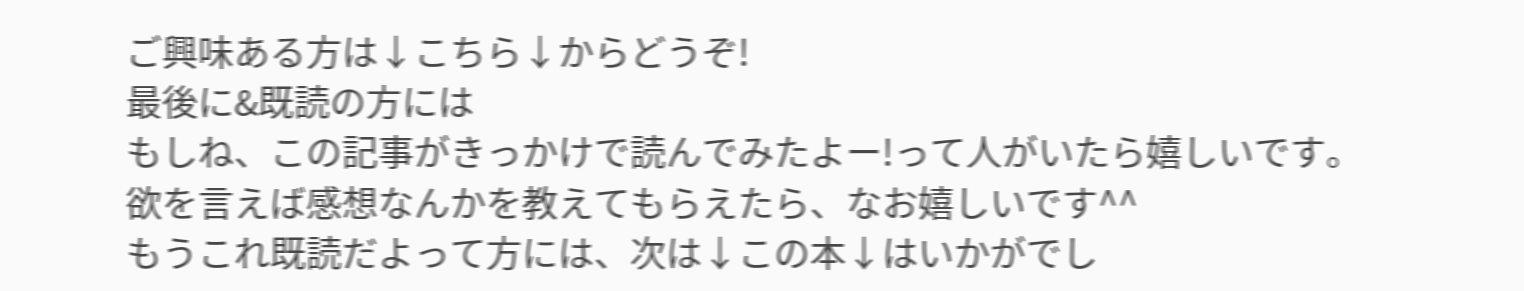ご興味ある方は↓こちら↓からどうぞ!
最後に&既読の方には
もしね、この記事がきっかけで読んでみたよー!って人がいたら嬉しいです。
欲を言えば感想なんかを教えてもらえたら、なお嬉しいです^^
もうこれ既読だよって方には、次は↓この本↓はいかがでし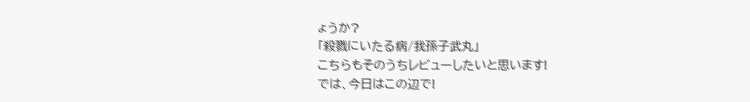ょうか?
「殺戮にいたる病/我孫子武丸」
こちらもそのうちレビューしたいと思います!
では、今日はこの辺で!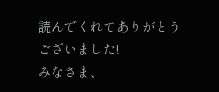読んでくれてありがとうございました!
みなさま、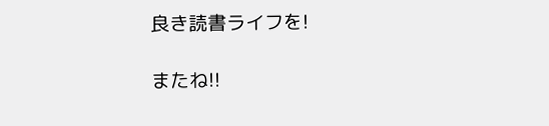良き読書ライフを!

またね!!